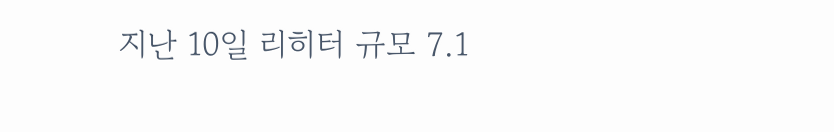지난 10일 리히터 규모 7.1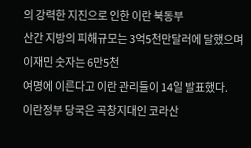의 강력한 지진으로 인한 이란 북동부
산간 지방의 피해규모는 3억5천만달러에 달했으며 이재민 숫자는 6만5천
여명에 이른다고 이란 관리들이 14일 발표했다.
이란정부 당국은 곡창지대인 코라산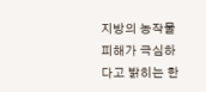지방의 농작물 피해가 극심하
다고 밝히는 한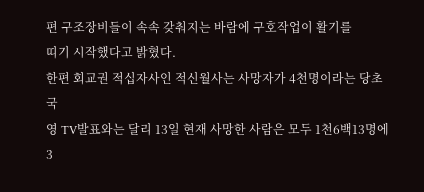편 구조장비들이 속속 갖춰지는 바람에 구호작업이 활기를
띠기 시작했다고 밝혔다.
한편 회교권 적십자사인 적신월사는 사망자가 4천명이라는 당초 국
영 TV발표와는 달리 13일 현재 사망한 사람은 모두 1천6백13명에 3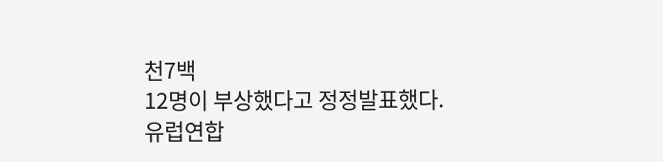천7백
12명이 부상했다고 정정발표했다.
유럽연합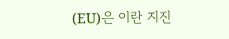(EU)은 이란 지진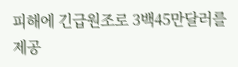피해에 긴급원조로 3백45만달러를 제공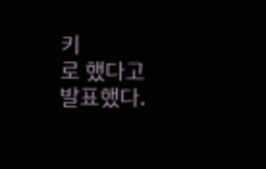키
로 했다고 발표했다.